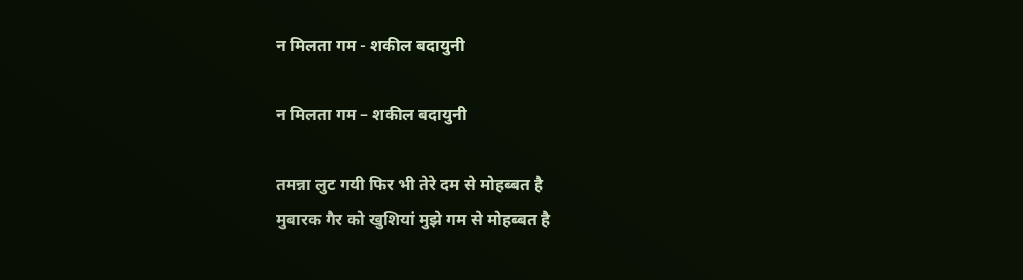न मिलता गम - शकील बदायुनी

न मिलता गम – शकील बदायुनी

तमन्ना लुट गयी फिर भी तेरे दम से मोहब्बत है
मुबारक गैर को खुशियां मुझे गम से मोहब्बत है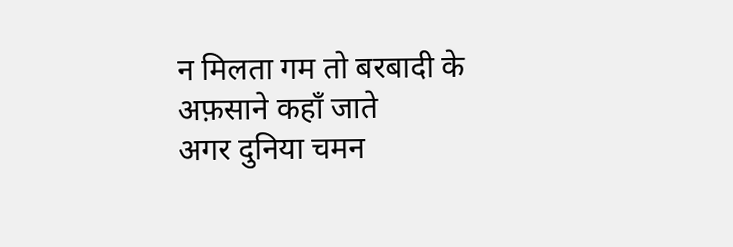न मिलता गम तो बरबादी के अफ़साने कहाँ जाते
अगर दुनिया चमन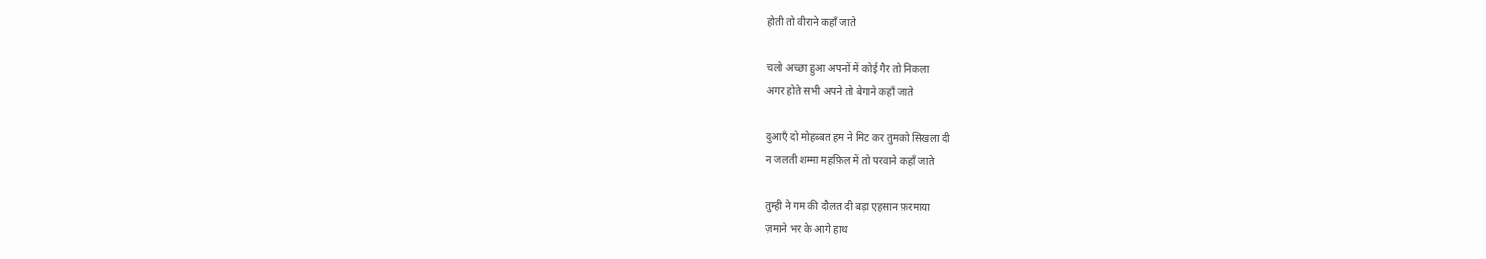होती तो वीराने कहाँ जाते

चलो अच्छा हुआ अपनों में कोई गैर तो निकला
अगर होते सभी अपने तो बेगाने कहाँ जाते

दुआएँ दो मोहब्बत हम ने मिट कर तुमको सिखला दी
न जलती शम्मा महफ़िल में तो परवाने कहाँ जाते

तुम्ही ने गम की दौलत दी बड़ा एहसान फ़रमाया
ज़माने भर के आगे हाथ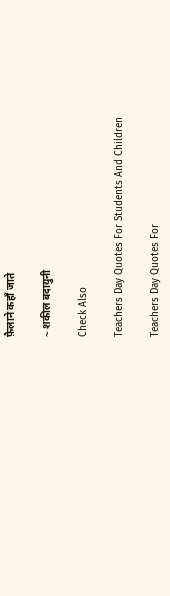फ़ैलाने कहाँ जाते

~ शकील बदायुनी

Check Also

Teachers Day Quotes For Students And Children

Teachers Day Quotes For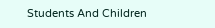Students And Children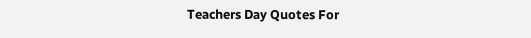Teachers Day Quotes For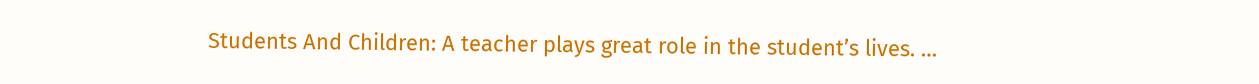Students And Children: A teacher plays great role in the student’s lives. …